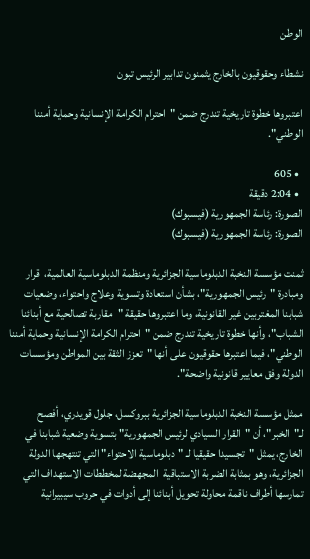الوطن

نشطاء وحقوقيون بالخارج يثمنون تدابير الرئيس تبون

اعتبروها خطوة تاريخية تندرج ضمن "احترام الكرامة الإنسانية وحماية أمننا الوطني".

  • 605
  • 2:04 دقيقة
الصورة: رئاسة الجمهورية (فيسبوك)
الصورة: رئاسة الجمهورية (فيسبوك)

ثمنت مؤسسة النخبة الدبلوماسية الجزائرية ومنظمة الدبلوماسية العالمية،  قرار ومبادرة "رئيس الجمهورية"، بشأن استعادة وتسوية وعلاج واحتواء، وضعيات شبابنا المغتربين غير القانونية، وما اعتبروها حقيقة "مقاربة تصالحية مع أبنائنا الشباب"، وأنها خطوة تاريخية تندرج ضمن "احترام الكرامة الإنسانية وحماية أمننا الوطني"، فيما اعتبرها حقوقيون على أنها "تعزز الثقة بين المواطن ومؤسسات الدولة وفق معايير قانونية واضحة".

ممثل مؤسسة النخبة الدبلوماسية الجزائرية ببروكسل، جلول قويدري، أفصح لـ"الخبر"، أن "القرار السيادي لرئيس الجمهورية" بتسوية وضعية شبابنا في الخارج، يمثل "تجسيدا حقيقيا لـ "دبلوماسية الاحتواء" التي تنتهجها الدولة الجزائرية، وهو بمثابة الضربة الاستباقية  المجهضة لمخططات الاستهداف التي تمارسها أطراف ناقمة محاولة تحويل أبنائنا إلى أدوات في حروب سيبيرانية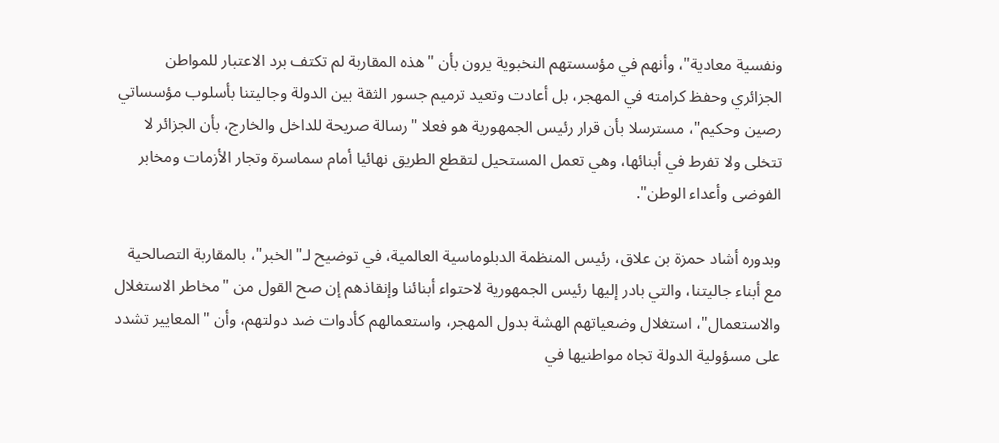ونفسية معادية"، وأنهم في مؤسستهم النخبوية يرون بأن "هذه المقاربة لم تكتف برد الاعتبار للمواطن الجزائري وحفظ كرامته في المهجر، بل أعادت وتعيد ترميم جسور الثقة بين الدولة وجاليتنا بأسلوب مؤسساتي رصين وحكيم"، مسترسلا بأن قرار رئيس الجمهورية هو فعلا "رسالة صريحة للداخل والخارج، بأن الجزائر لا تتخلى ولا تفرط في أبنائها، وهي تعمل المستحيل لتقطع الطريق نهائيا أمام سماسرة وتجار الأزمات ومخابر الفوضى وأعداء الوطن".

وبدوره أشاد حمزة بن علاق، رئيس المنظمة الدبلوماسية العالمية، في توضيح لـ"الخبر"، بالمقاربة التصالحية مع أبناء جاليتنا، والتي بادر إليها رئيس الجمهورية لاحتواء أبنائنا وإنقاذهم إن صح القول من "مخاطر الاستغلال والاستعمال"، استغلال وضعياتهم الهشة بدول المهجر، واستعمالهم كأدوات ضد دولتهم، وأن "المعايير تشدد على مسؤولية الدولة تجاه مواطنيها في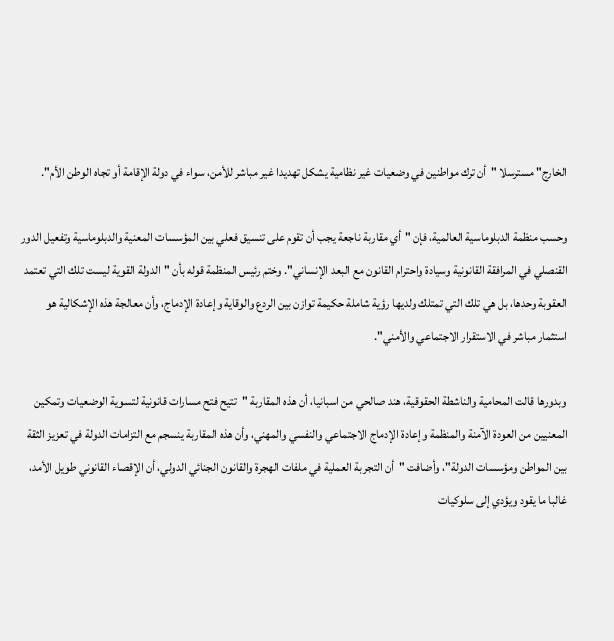الخارج" مسترسلا "أن ترك مواطنين في وضعيات غير نظامية يشكل تهديدا غير مباشر للأمن، سواء في دولة الإقامة أو تجاه الوطن الأم".

وحسب منظمة الدبلوماسية العالمية، فإن "أي مقاربة ناجعة يجب أن تقوم على تنسيق فعلي بين المؤسسات المعنية والدبلوماسية وتفعيل الدور القنصلي في المرافقة القانونية وسيادة واحترام القانون مع البعد الإنساني". وختم رئيس المنظمة قوله بأن "الدولة القوية ليست تلك التي تعتمد العقوبة وحدها، بل هي تلك التي تمتلك ولديها رؤية شاملة حكيمة توازن بين الردع والوقاية وإعادة الإدماج، وأن معالجة هذه الإشكالية هو استثمار مباشر في الاستقرار الاجتماعي والأمني".

وبدورها قالت المحامية والناشطة الحقوقية، هند صالحي من اسبانيا، أن هذه المقاربة "تتيح فتح مسارات قانونية لتسوية الوضعيات وتمكين المعنيين من العودة الآمنة والمنظمة وإعادة الإدماج الاجتماعي والنفسي والمهني، وأن هذه المقاربة ينسجم مع التزامات الدولة في تعزيز الثقة بين المواطن ومؤسسات الدولة"، وأضافت "أن التجربة العملية في ملفات الهجرة والقانون الجنائي الدولي، أن الإقصاء القانوني طويل الأمد، غالبا ما يقود ويؤدي إلى سلوكيات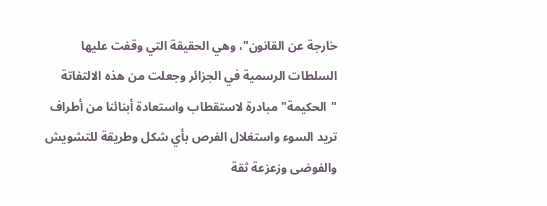خارجة عن القانون"، وهي الحقيقة التي وقفت عليها السلطات الرسمية في الجزائر وجعلت من هذه الالتفاتة "الحكيمة" مبادرة لاستقطاب واستعادة أبنائنا من أطراف تريد السوء واستغلال الفرص بأي شكل وطريقة للتشويش والفوضى وزعزعة ثقة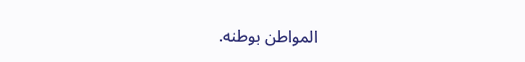المواطن بوطنه.